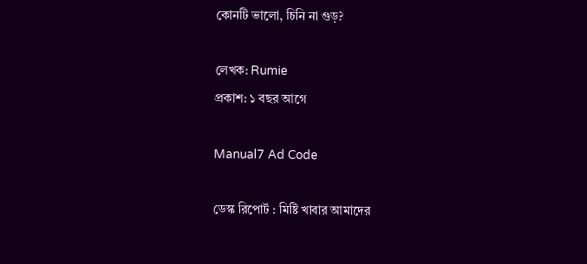কোনটি ভালো, চিনি না গুড়?

লেখক: Rumie
প্রকাশ: ১ বছর আগে

Manual7 Ad Code

ডেস্ক রিপোর্ট : মিষ্টি খাবার আমাদের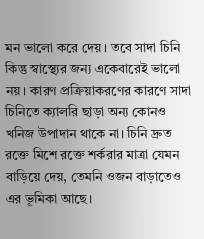মন ভালো করে দেয়। তবে সাদা চিনি কিন্তু স্বাস্থ্যের জন্য একেবারেই ভালো নয়। কারণ প্রক্রিয়াকরণের কারণে সাদা চিনিতে ক্যালরি ছাড়া অন্য কোনও খনিজ উপাদান থাকে না। চিনি দ্রুত রক্তে মিশে রক্তে শর্করার মাত্রা যেমন বাড়িয়ে দেয়, তেমনি ওজন বাড়াতেও এর ভূমিকা আছে।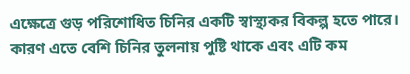এক্ষেত্রে গুড় পরিশোধিত চিনির একটি স্বাস্থ্যকর বিকল্প হতে পারে। কারণ এতে বেশি চিনির তুলনায় পুষ্টি থাকে এবং এটি কম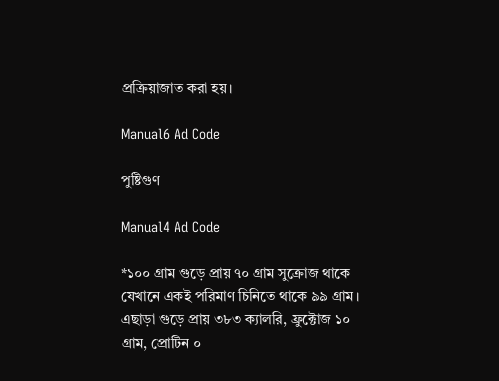প্রক্রিয়াজাত করা হয়।

Manual6 Ad Code

পুষ্টিগুণ

Manual4 Ad Code

*১০০ গ্রাম গুড়ে প্রায় ৭০ গ্রাম সুক্রোজ থাকে যেখানে একই পরিমাণ চিনিতে থাকে ৯৯ গ্রাম। এছাড়া গুড়ে প্রায় ৩৮৩ ক্যালরি, ফ্রুক্টোজ ১০ গ্রাম, প্রোটিন ০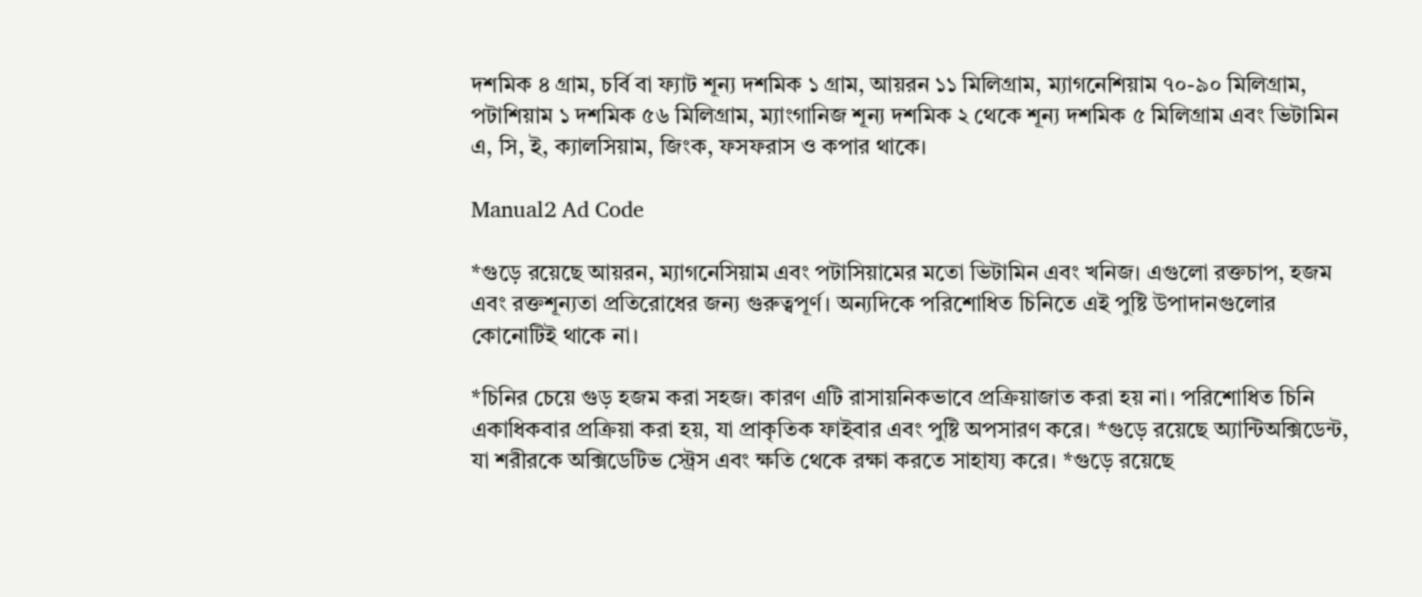দশমিক ৪ গ্রাম, চর্বি বা ফ্যাট শূন্য দশমিক ১ গ্রাম, আয়রন ১১ মিলিগ্রাম, ম্যাগনেশিয়াম ৭০-৯০ মিলিগ্রাম, পটাশিয়াম ১ দশমিক ৫৬ মিলিগ্রাম, ম্যাংগানিজ শূন্য দশমিক ২ থেকে শূন্য দশমিক ৫ মিলিগ্রাম এবং ভিটামিন এ, সি, ই, ক্যালসিয়াম, জিংক, ফসফরাস ও কপার থাকে।

Manual2 Ad Code

*গুড়ে রয়েছে আয়রন, ম্যাগনেসিয়াম এবং পটাসিয়ামের মতো ভিটামিন এবং খনিজ। এগুলো রক্তচাপ, হজম এবং রক্তশূন্যতা প্রতিরোধের জন্য গুরুত্বপূর্ণ। অন্যদিকে পরিশোধিত চিনিতে এই পুষ্টি উপাদানগুলোর কোনোটিই থাকে না।

*চিনির চেয়ে গুড় হজম করা সহজ। কারণ এটি রাসায়নিকভাবে প্রক্রিয়াজাত করা হয় না। পরিশোধিত চিনি একাধিকবার প্রক্রিয়া করা হয়, যা প্রাকৃতিক ফাইবার এবং পুষ্টি অপসারণ করে। *গুড়ে রয়েছে অ্যান্টিঅক্সিডেন্ট, যা শরীরকে অক্সিডেটিভ স্ট্রেস এবং ক্ষতি থেকে রক্ষা করতে সাহায্য করে। *গুড়ে রয়েছে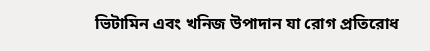ভিটামিন এবং খনিজ উপাদান যা রোগ প্রতিরোধ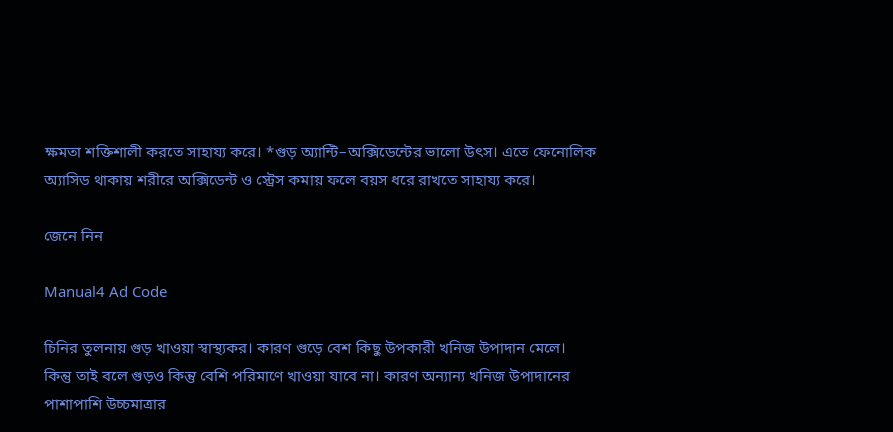ক্ষমতা শক্তিশালী করতে সাহায্য করে। *গুড় অ্যান্টি–অক্সিডেন্টের ভালো উৎস। এতে ফেনোলিক অ্যাসিড থাকায় শরীরে অক্সিডেন্ট ও স্ট্রেস কমায় ফলে বয়স ধরে রাখতে সাহায্য করে।

জেনে নিন

Manual4 Ad Code

চিনির তুলনায় গুড় খাওয়া স্বাস্থ্যকর। কারণ গুড়ে বেশ কিছু উপকারী খনিজ উপাদান মেলে। কিন্তু তাই বলে গুড়ও কিন্তু বেশি পরিমাণে খাওয়া যাবে না। কারণ অন্যান্য খনিজ উপাদানের পাশাপাশি উচ্চমাত্রার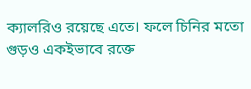ক্যালরিও রয়েছে এতে। ফলে চিনির মতো গুড়ও একইভাবে রক্তে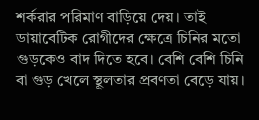শর্করার পরিমাণ বাড়িয়ে দেয়। তাই ডায়াবেটিক রোগীদের ক্ষেত্রে চিনির মতো গুড়কেও বাদ দিতে হবে। বেশি বেশি চিনি বা গুড় খেলে স্থূলতার প্রবণতা বেড়ে যায়।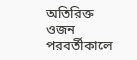অতিরিক্ত ওজন পরবর্তীকালে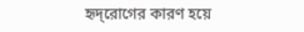হৃদ্‌রোগের কারণ হয়ে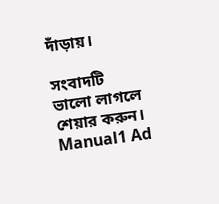দাঁড়ায়।

সংবাদটি ভালো লাগলে শেয়ার করুন।
Manual1 Ad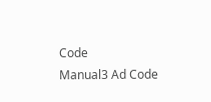Code
Manual3 Ad Code